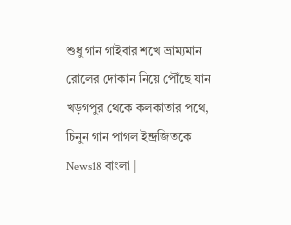শুধু গান গাইবার শখে ভ্রাম্যমান রোলের দোকান নিয়ে পৌঁছে যান খড়গপুর থেকে কলকাতার পথে, চিনুন গান পাগল ইন্দ্রজিতকে
News18 বাংলা |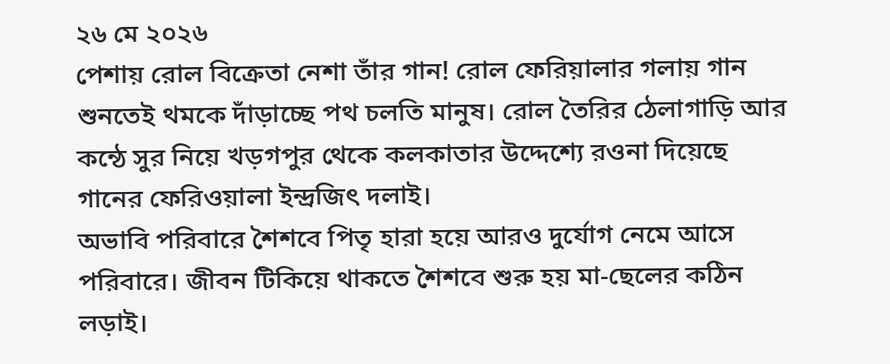২৬ মে ২০২৬
পেশায় রোল বিক্রেতা নেশা তাঁর গান! রোল ফেরিয়ালার গলায় গান শুনতেই থমকে দাঁড়াচ্ছে পথ চলতি মানুষ। রোল তৈরির ঠেলাগাড়ি আর কন্ঠে সুর নিয়ে খড়গপুর থেকে কলকাতার উদ্দেশ্যে রওনা দিয়েছে গানের ফেরিওয়ালা ইন্দ্রজিৎ দলাই।
অভাবি পরিবারে শৈশবে পিতৃ হারা হয়ে আরও দুর্যোগ নেমে আসে পরিবারে। জীবন টিকিয়ে থাকতে শৈশবে শুরু হয় মা-ছেলের কঠিন লড়াই।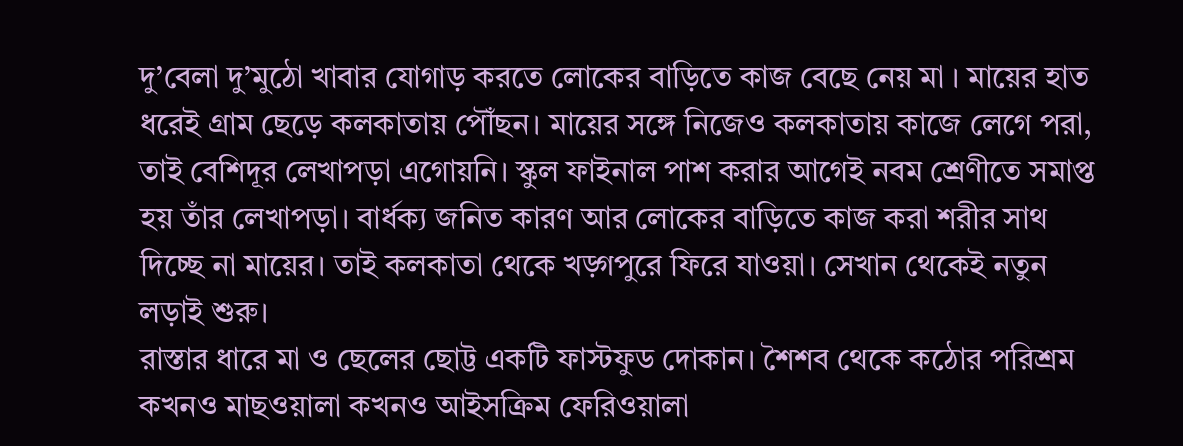দু’বেলা দু’মুঠো খাবার যোগাড় করতে লোকের বাড়িতে কাজ বেছে নেয় মা । মায়ের হাত ধরেই গ্রাম ছেড়ে কলকাতায় পৌঁছন। মায়ের সঙ্গে নিজেও কলকাতায় কাজে লেগে পরা, তাই বেশিদূর লেখাপড়া এগোয়নি। স্কুল ফাইনাল পাশ করার আগেই নবম শ্রেণীতে সমাপ্ত হয় তাঁর লেখাপড়া। বার্ধক্য জনিত কারণ আর লোকের বাড়িতে কাজ করা শরীর সাথ দিচ্ছে না মায়ের। তাই কলকাতা থেকে খড়্গপুরে ফিরে যাওয়া। সেখান থেকেই নতুন লড়াই শুরু।
রাস্তার ধারে মা ও ছেলের ছোট্ট একটি ফাস্টফুড দোকান। শৈশব থেকে কঠোর পরিশ্রম কখনও মাছওয়ালা কখনও আইসক্রিম ফেরিওয়ালা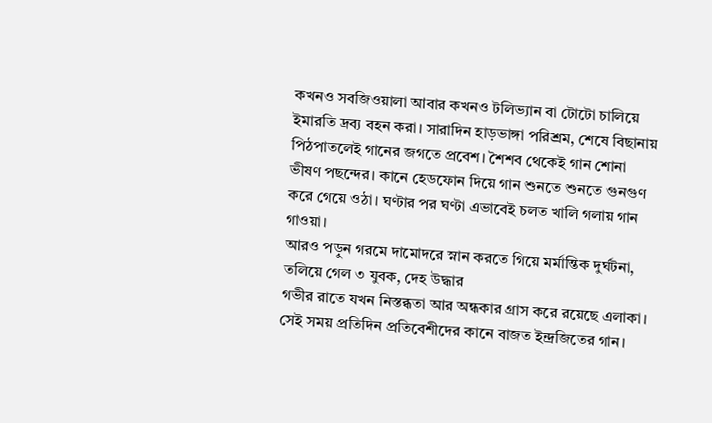কখনও সবজিওয়ালা আবার কখনও টলিভ্যান বা টোটো চালিয়ে ইমারতি দ্রব্য বহন করা। সারাদিন হাড়ভাঙ্গা পরিশ্রম, শেষে বিছানায় পিঠপাতলেই গানের জগতে প্রবেশ। শৈশব থেকেই গান শোনা ভীষণ পছন্দের। কানে হেডফোন দিয়ে গান শুনতে শুনতে গুনগুণ করে গেয়ে ওঠা। ঘণ্টার পর ঘণ্টা এভাবেই চলত খালি গলায় গান গাওয়া।
আরও পড়ুন গরমে দামোদরে স্নান করতে গিয়ে মর্মান্তিক দুর্ঘটনা, তলিয়ে গেল ৩ যুবক, দেহ উদ্ধার
গভীর রাতে যখন নিস্তব্ধতা আর অন্ধকার গ্রাস করে রয়েছে এলাকা। সেই সময় প্রতিদিন প্রতিবেশীদের কানে বাজত ইন্দ্রজিতের গান।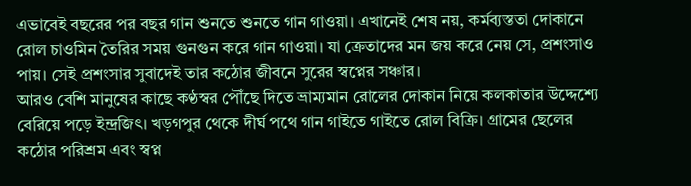এভাবেই বছরের পর বছর গান শুনতে শুনতে গান গাওয়া। এখানেই শেষ নয়, কর্মব্যস্ততা দোকানে রোল চাওমিন তৈরির সময় গুনগুন করে গান গাওয়া। যা ক্রেতাদের মন জয় করে নেয় সে, প্রশংসাও পায়। সেই প্রশংসার সুবাদেই তার কঠোর জীবনে সুরের স্বপ্নের সঞ্চার।
আরও বেশি মানুষের কাছে কণ্ঠস্বর পৌঁছে দিতে ভ্রাম্যমান রোলের দোকান নিয়ে কলকাতার উদ্দেশ্যে বেরিয়ে পড়ে ইন্দ্রজিৎ। খড়গপুর থেকে দীর্ঘ পথে গান গাইতে গাইতে রোল বিক্রি। গ্রামের ছেলের কঠোর পরিশ্রম এবং স্বপ্ন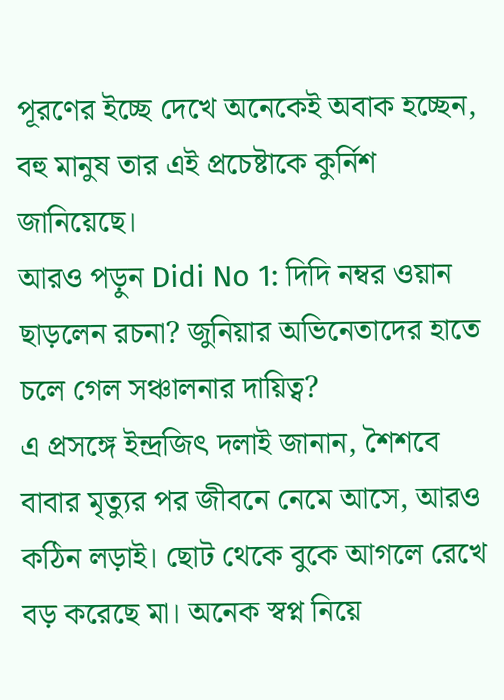পূরণের ইচ্ছে দেখে অনেকেই অবাক হচ্ছেন, বহু মানুষ তার এই প্রচেষ্টাকে কুর্নিশ জানিয়েছে।
আরও পড়ুন Didi No 1: দিদি নম্বর ওয়ান ছাড়লেন রচনা? জুনিয়ার অভিনেতাদের হাতে চলে গেল সঞ্চালনার দায়িত্ব?
এ প্রসঙ্গে ইন্দ্রজিৎ দলাই জানান, শৈশবে বাবার মৃত্যুর পর জীবনে নেমে আসে, আরও কঠিন লড়াই। ছোট থেকে বুকে আগলে রেখে বড় করেছে মা। অনেক স্বপ্ন নিয়ে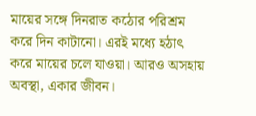মায়ের সঙ্গে দিনরাত কঠোর পরিশ্রম করে দিন কাটানো। এরই মধ্যে হঠাৎ করে মায়ের চলে যাওয়া। আরও অসহায় অবস্থা, একার জীবন।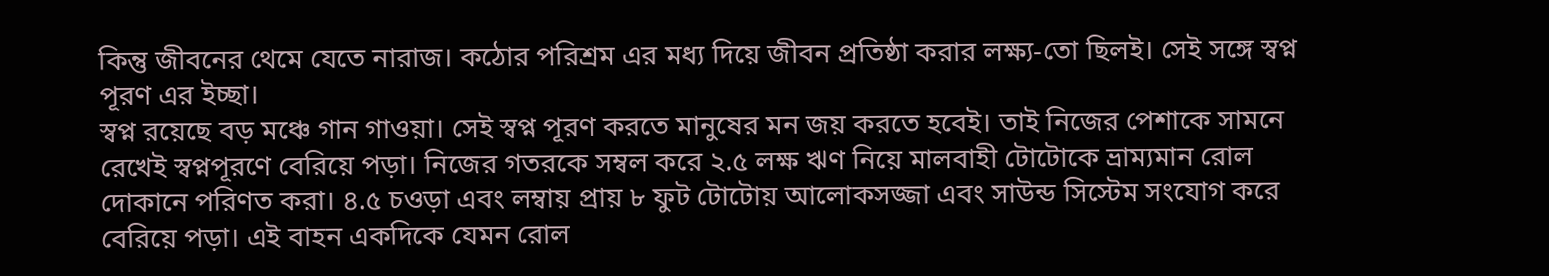কিন্তু জীবনের থেমে যেতে নারাজ। কঠোর পরিশ্রম এর মধ্য দিয়ে জীবন প্রতিষ্ঠা করার লক্ষ্য-তো ছিলই। সেই সঙ্গে স্বপ্ন পূরণ এর ইচ্ছা।
স্বপ্ন রয়েছে বড় মঞ্চে গান গাওয়া। সেই স্বপ্ন পূরণ করতে মানুষের মন জয় করতে হবেই। তাই নিজের পেশাকে সামনে রেখেই স্বপ্নপূরণে বেরিয়ে পড়া। নিজের গতরকে সম্বল করে ২.৫ লক্ষ ঋণ নিয়ে মালবাহী টোটোকে ভ্রাম্যমান রোল দোকানে পরিণত করা। ৪.৫ চওড়া এবং লম্বায় প্রায় ৮ ফুট টোটোয় আলোকসজ্জা এবং সাউন্ড সিস্টেম সংযোগ করে বেরিয়ে পড়া। এই বাহন একদিকে যেমন রোল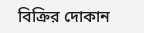বিক্রির দোকান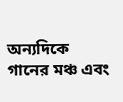অন্যদিকে গানের মঞ্চ এবং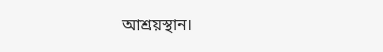আশ্রয়স্থান।